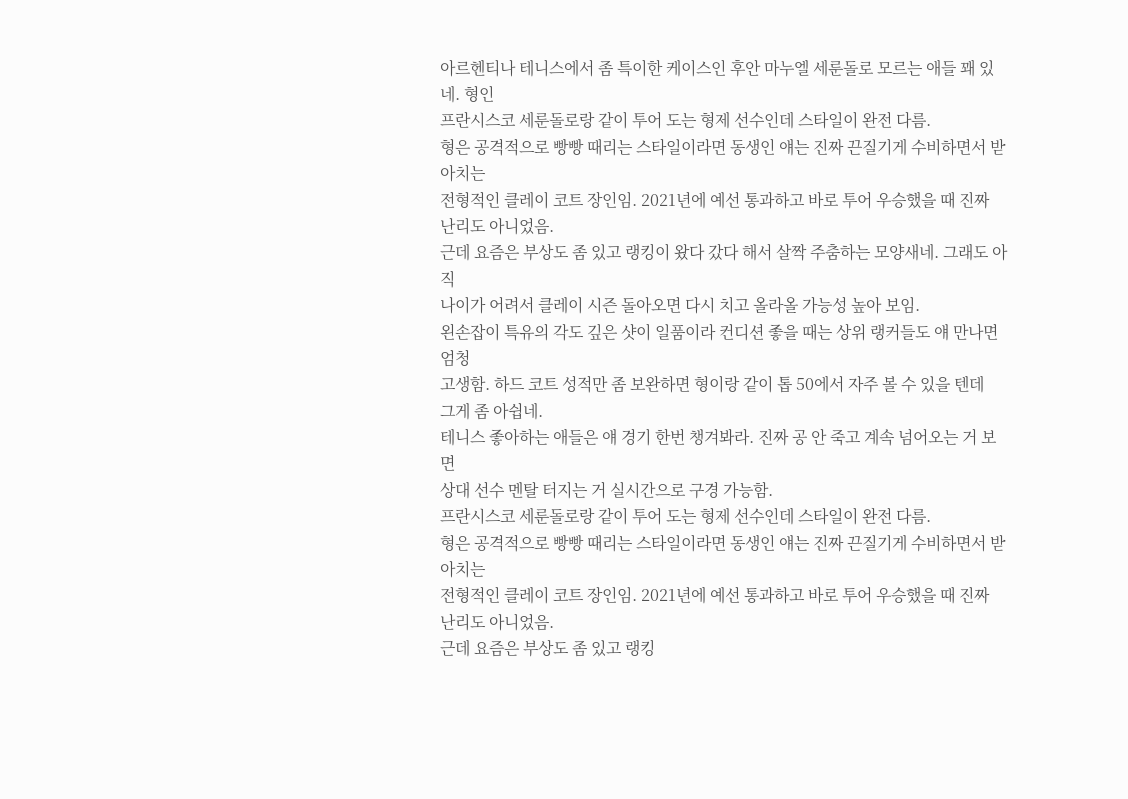아르헨티나 테니스에서 좀 특이한 케이스인 후안 마누엘 세룬돌로 모르는 애들 꽤 있네. 형인
프란시스코 세룬돌로랑 같이 투어 도는 형제 선수인데 스타일이 완전 다름.
형은 공격적으로 빵빵 때리는 스타일이라면 동생인 얘는 진짜 끈질기게 수비하면서 받아치는
전형적인 클레이 코트 장인임. 2021년에 예선 통과하고 바로 투어 우승했을 때 진짜
난리도 아니었음.
근데 요즘은 부상도 좀 있고 랭킹이 왔다 갔다 해서 살짝 주춤하는 모양새네. 그래도 아직
나이가 어려서 클레이 시즌 돌아오면 다시 치고 올라올 가능성 높아 보임.
왼손잡이 특유의 각도 깊은 샷이 일품이라 컨디션 좋을 때는 상위 랭커들도 얘 만나면 엄청
고생함. 하드 코트 성적만 좀 보완하면 형이랑 같이 톱 50에서 자주 볼 수 있을 텐데
그게 좀 아쉽네.
테니스 좋아하는 애들은 얘 경기 한번 챙겨봐라. 진짜 공 안 죽고 계속 넘어오는 거 보면
상대 선수 멘탈 터지는 거 실시간으로 구경 가능함.
프란시스코 세룬돌로랑 같이 투어 도는 형제 선수인데 스타일이 완전 다름.
형은 공격적으로 빵빵 때리는 스타일이라면 동생인 얘는 진짜 끈질기게 수비하면서 받아치는
전형적인 클레이 코트 장인임. 2021년에 예선 통과하고 바로 투어 우승했을 때 진짜
난리도 아니었음.
근데 요즘은 부상도 좀 있고 랭킹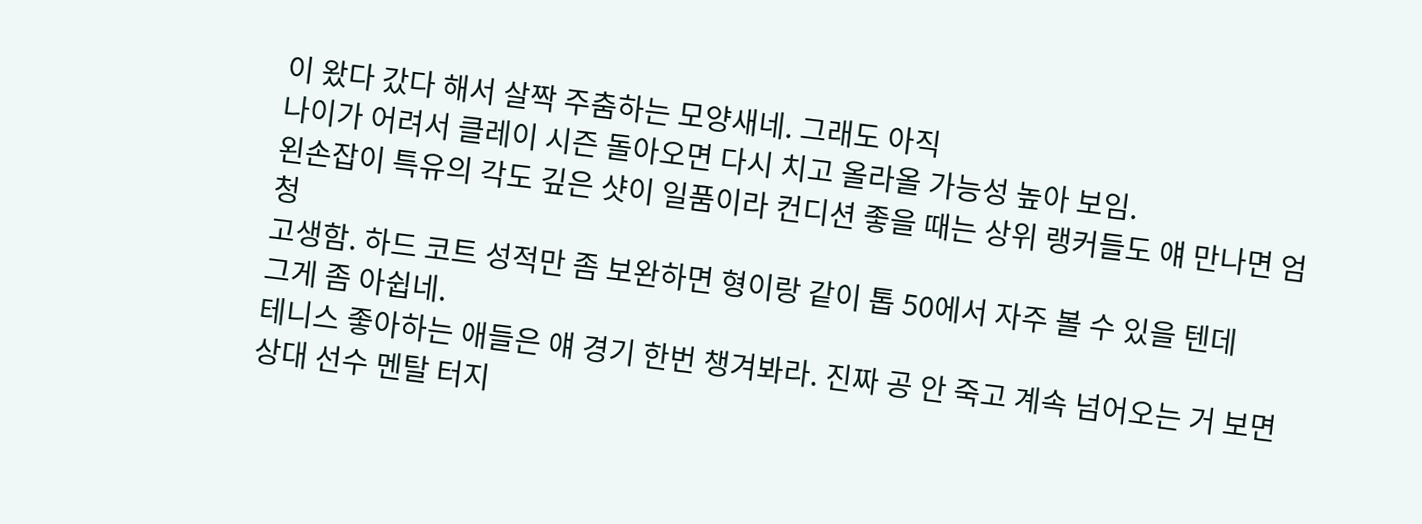이 왔다 갔다 해서 살짝 주춤하는 모양새네. 그래도 아직
나이가 어려서 클레이 시즌 돌아오면 다시 치고 올라올 가능성 높아 보임.
왼손잡이 특유의 각도 깊은 샷이 일품이라 컨디션 좋을 때는 상위 랭커들도 얘 만나면 엄청
고생함. 하드 코트 성적만 좀 보완하면 형이랑 같이 톱 50에서 자주 볼 수 있을 텐데
그게 좀 아쉽네.
테니스 좋아하는 애들은 얘 경기 한번 챙겨봐라. 진짜 공 안 죽고 계속 넘어오는 거 보면
상대 선수 멘탈 터지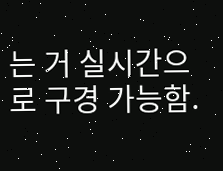는 거 실시간으로 구경 가능함.